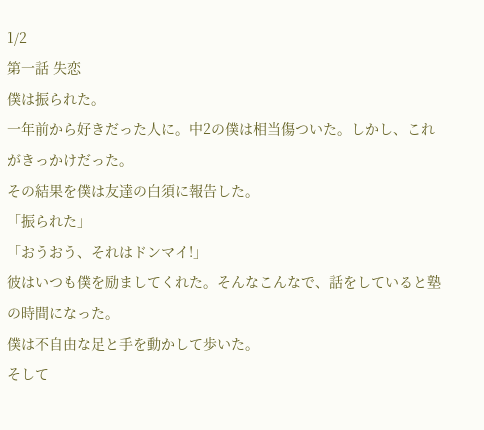1/2
第一話 失恋
僕は振られた。
一年前から好きだった人に。中2の僕は相当傷ついた。しかし、これがきっかけだった。
その結果を僕は友達の白須に報告した。
「振られた」
「おうおう、それはドンマイ!」
彼はいつも僕を励ましてくれた。そんなこんなで、話をしていると塾の時間になった。
僕は不自由な足と手を動かして歩いた。
そして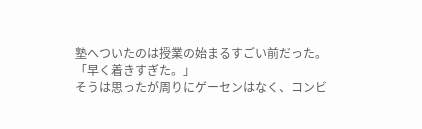塾へついたのは授業の始まるすごい前だった。
「早く着きすぎた。」
そうは思ったが周りにゲーセンはなく、コンビ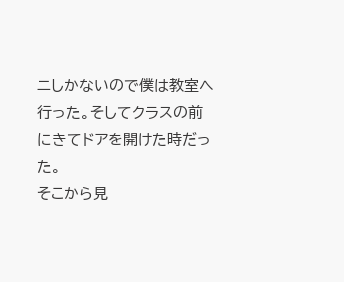ニしかないので僕は教室へ行った。そしてクラスの前にきてドアを開けた時だった。
そこから見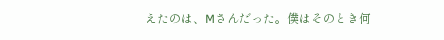えたのは、Mさんだった。僕はそのとき何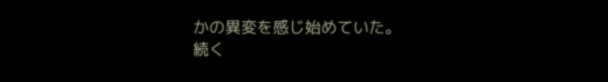かの異変を感じ始めていた。
続く